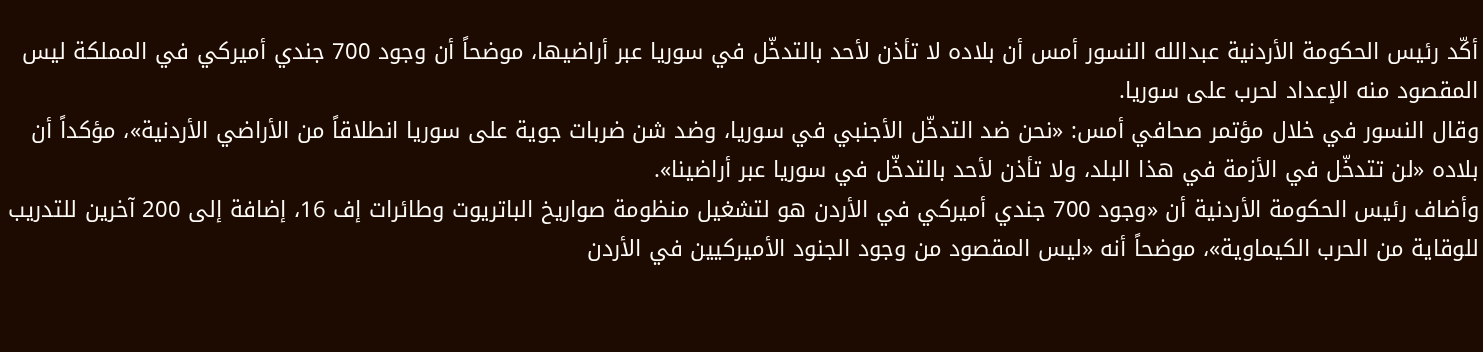أكّد رئيس الحكومة الأردنية عبدالله النسور أمس أن بلاده لا تأذن لأحد بالتدخّل في سوريا عبر أراضيها، موضحاً أن وجود 700 جندي أميركي في المملكة ليس المقصود منه الإعداد لحرب على سوريا.
وقال النسور في خلال مؤتمر صحافي أمس: «نحن ضد التدخّل الأجنبي في سوريا، وضد شن ضربات جوية على سوريا انطلاقاً من الأراضي الأردنية»، مؤكداً أن بلاده «لن تتدخّل في الأزمة في هذا البلد، ولا تأذن لأحد بالتدخّل في سوريا عبر أراضينا».
وأضاف رئيس الحكومة الأردنية أن «وجود 700 جندي أميركي في الأردن هو لتشغيل منظومة صواريخ الباتريوت وطائرات إف 16، إضافة إلى 200 آخرين للتدريب للوقاية من الحرب الكيماوية»، موضحاً أنه «ليس المقصود من وجود الجنود الأميركيين في الأردن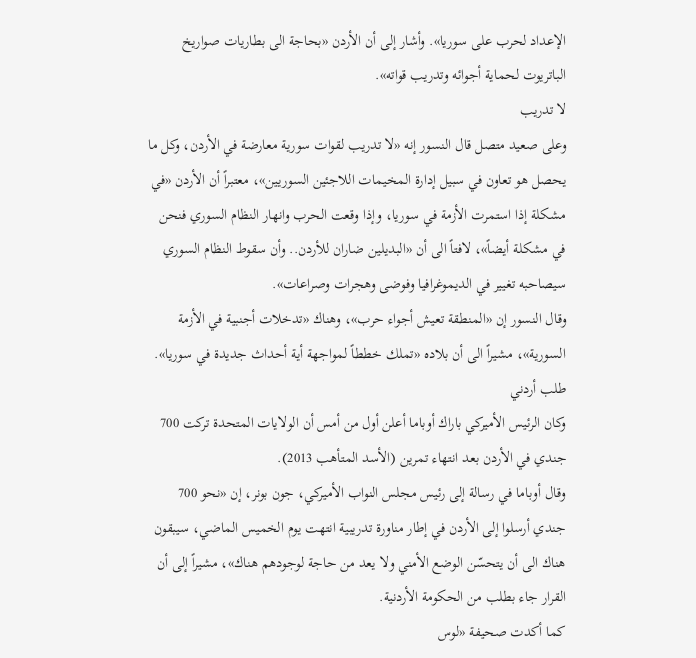الإعداد لحرب على سوريا». وأشار إلى أن الأردن «بحاجة الى بطاريات صواريخ الباتريوت لحماية أجوائه وتدريب قواته».
لا تدريب
وعلى صعيد متصل قال النسور إنه «لا تدريب لقوات سورية معارضة في الأردن، وكل ما يحصل هو تعاون في سبيل إدارة المخيمات اللاجئين السوريين»، معتبراً أن الأردن «في مشكلة إذا استمرت الأزمة في سوريا، وإذا وقعت الحرب وانهار النظام السوري فنحن في مشكلة أيضاً»، لافتاً الى أن «البديلين ضاران للأردن.. وأن سقوط النظام السوري سيصاحبه تغيير في الديموغرافيا وفوضى وهجرات وصراعات».
وقال النسور إن «المنطقة تعيش أجواء حرب»، وهناك «تدخلات أجنبية في الأزمة السورية»، مشيراً الى أن بلاده «تملك خططاً لمواجهة أية أحداث جديدة في سوريا».
طلب أردني
وكان الرئيس الأميركي باراك أوباما أعلن أول من أمس أن الولايات المتحدة تركت 700 جندي في الأردن بعد انتهاء تمرين (الأسد المتأهب 2013).
وقال أوباما في رسالة إلى رئيس مجلس النواب الأميركي، جون بونر، إن «نحو 700 جندي أرسلوا إلى الأردن في إطار مناورة تدريبية انتهت يوم الخميس الماضي، سيبقون هناك الى أن يتحسّن الوضع الأمني ولا يعد من حاجة لوجودهم هناك»، مشيراً إلى أن القرار جاء بطلب من الحكومة الأردنية.
كما أكدت صحيفة «لوس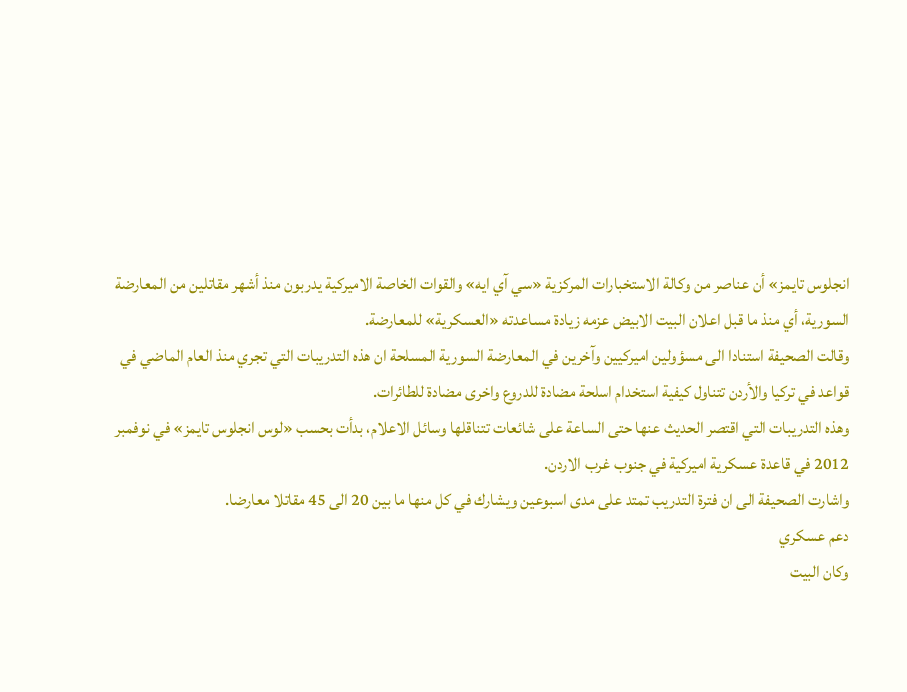انجلوس تايمز» أن عناصر من وكالة الاستخبارات المركزية «سي آي ايه» والقوات الخاصة الاميركية يدربون منذ أشهر مقاتلين من المعارضة السورية، أي منذ ما قبل اعلان البيت الابيض عزمه زيادة مساعدته «العسكرية» للمعارضة.
وقالت الصحيفة استنادا الى مسؤولين اميركيين وآخرين في المعارضة السورية المسلحة ان هذه التدريبات التي تجري منذ العام الماضي في قواعد في تركيا والأردن تتناول كيفية استخدام اسلحة مضادة للدروع واخرى مضادة للطائرات.
وهذه التدريبات التي اقتصر الحديث عنها حتى الساعة على شائعات تتناقلها وسائل الاعلام، بدأت بحسب «لوس انجلوس تايمز» في نوفمبر 2012 في قاعدة عسكرية اميركية في جنوب غرب الاردن.
واشارت الصحيفة الى ان فترة التدريب تمتد على مدى اسبوعين ويشارك في كل منها ما بين 20 الى 45 مقاتلا معارضا.
دعم عسكري
وكان البيت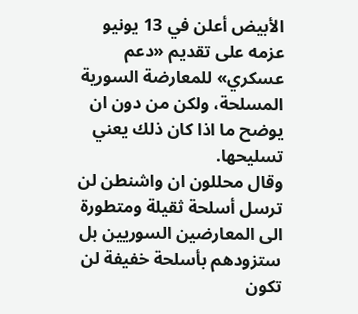الأبيض أعلن في 13 يونيو عزمه على تقديم «دعم عسكري» للمعارضة السورية المسلحة، ولكن من دون ان يوضح ما اذا كان ذلك يعني تسليحها.
وقال محللون ان واشنطن لن ترسل أسلحة ثقيلة ومتطورة الى المعارضين السوريين بل ستزودهم بأسلحة خفيفة لن تكون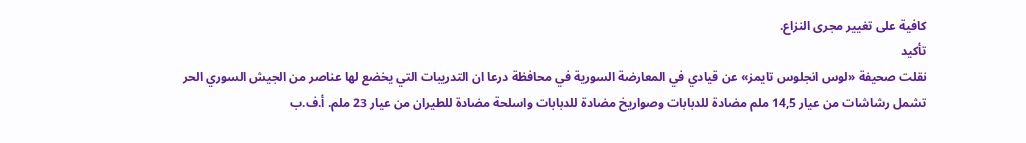كافية على تغيير مجرى النزاع.
تأكيد
نقلت صحيفة «لوس انجلوس تايمز» عن قيادي في المعارضة السورية في محافظة درعا ان التدريبات التي يخضع لها عناصر من الجيش السوري الحر تشمل رشاشات من عيار 14,5 ملم مضادة للدبابات وصواريخ مضادة للدبابات واسلحة مضادة للطيران من عيار 23 ملم. أ.ف.ب